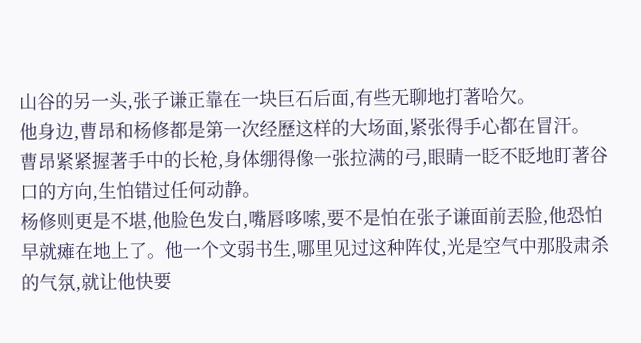山谷的另一头,张子谦正靠在一块巨石后面,有些无聊地打著哈欠。
他身边,曹昂和杨修都是第一次经歷这样的大场面,紧张得手心都在冒汗。
曹昂紧紧握著手中的长枪,身体绷得像一张拉满的弓,眼睛一眨不眨地盯著谷口的方向,生怕错过任何动静。
杨修则更是不堪,他脸色发白,嘴唇哆嗦,要不是怕在张子谦面前丟脸,他恐怕早就瘫在地上了。他一个文弱书生,哪里见过这种阵仗,光是空气中那股肃杀的气氛,就让他快要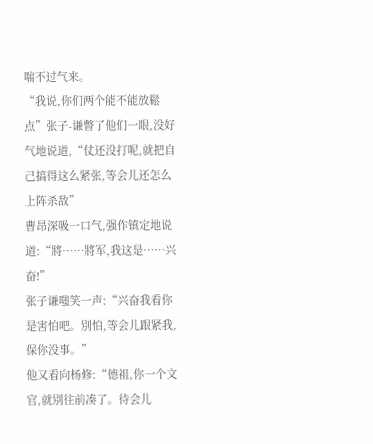喘不过气来。
“我说,你们两个能不能放鬆点”张子-谦瞥了他们一眼,没好气地说道,“仗还没打呢,就把自己搞得这么紧张,等会儿还怎么上阵杀敌”
曹昂深吸一口气,强作镇定地说道:“將……將军,我这是……兴奋!”
张子谦嗤笑一声:“兴奋我看你是害怕吧。別怕,等会儿跟紧我,保你没事。”
他又看向杨修:“德祖,你一个文官,就別往前凑了。待会儿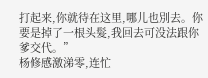打起来,你就待在这里,哪儿也別去。你要是掉了一根头髮,我回去可没法跟你爹交代。”
杨修感激涕零,连忙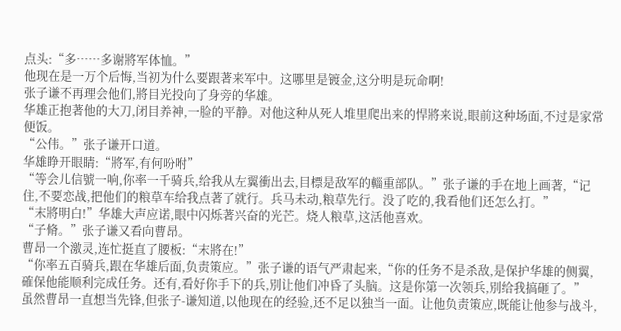点头:“多……多谢將军体恤。”
他现在是一万个后悔,当初为什么要跟著来军中。这哪里是镀金,这分明是玩命啊!
张子谦不再理会他们,將目光投向了身旁的华雄。
华雄正抱著他的大刀,闭目养神,一脸的平静。对他这种从死人堆里爬出来的悍將来说,眼前这种场面,不过是家常便饭。
“公伟。”张子谦开口道。
华雄睁开眼睛:“將军,有何吩咐”
“等会儿信號一响,你率一千骑兵,给我从左翼衝出去,目標是敌军的輜重部队。”张子谦的手在地上画著,“记住,不要恋战,把他们的粮草车给我点著了就行。兵马未动,粮草先行。没了吃的,我看他们还怎么打。”
“末將明白!”华雄大声应诺,眼中闪烁著兴奋的光芒。烧人粮草,这活他喜欢。
“子脩。”张子谦又看向曹昂。
曹昂一个激灵,连忙挺直了腰板:“末將在!”
“你率五百骑兵,跟在华雄后面,负责策应。”张子谦的语气严肃起来,“你的任务不是杀敌,是保护华雄的侧翼,確保他能顺利完成任务。还有,看好你手下的兵,別让他们冲昏了头脑。这是你第一次领兵,別给我搞砸了。”
虽然曹昂一直想当先锋,但张子-谦知道,以他现在的经验,还不足以独当一面。让他负责策应,既能让他参与战斗,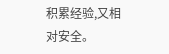积累经验,又相对安全。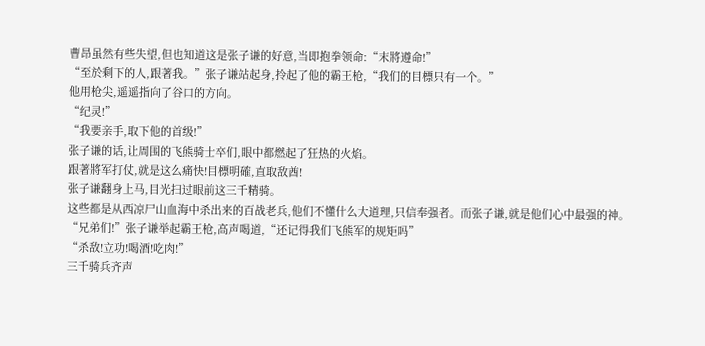曹昂虽然有些失望,但也知道这是张子谦的好意,当即抱拳领命:“末將遵命!”
“至於剩下的人,跟著我。”张子谦站起身,拎起了他的霸王枪,“我们的目標只有一个。”
他用枪尖,遥遥指向了谷口的方向。
“纪灵!”
“我要亲手,取下他的首级!”
张子谦的话,让周围的飞熊骑士卒们,眼中都燃起了狂热的火焰。
跟著將军打仗,就是这么痛快!目標明確,直取敌酋!
张子谦翻身上马,目光扫过眼前这三千精骑。
这些都是从西凉尸山血海中杀出来的百战老兵,他们不懂什么大道理,只信奉强者。而张子谦,就是他们心中最强的神。
“兄弟们!”张子谦举起霸王枪,高声喝道,“还记得我们飞熊军的规矩吗”
“杀敌!立功!喝酒!吃肉!”
三千骑兵齐声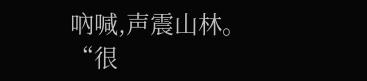吶喊,声震山林。
“很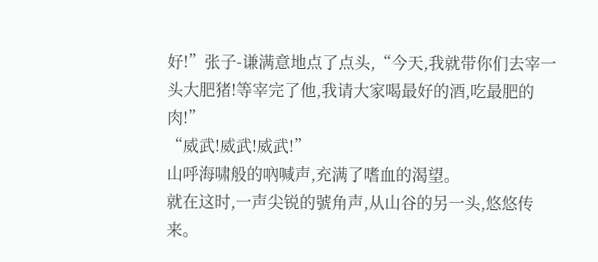好!”张子-谦满意地点了点头,“今天,我就带你们去宰一头大肥猪!等宰完了他,我请大家喝最好的酒,吃最肥的肉!”
“威武!威武!威武!”
山呼海啸般的吶喊声,充满了嗜血的渴望。
就在这时,一声尖锐的號角声,从山谷的另一头,悠悠传来。